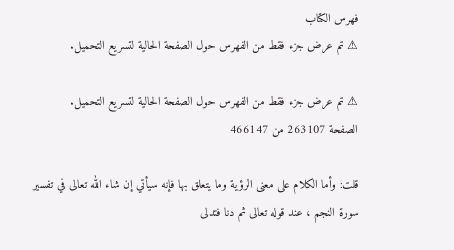فهرس الكتاب
⚠ تم عرض جزء فقط من الفهرس حول الصفحة الحالية لتسريع التحميل.

⚠ تم عرض جزء فقط من الفهرس حول الصفحة الحالية لتسريع التحميل.
الصفحة 263107 من 466147

قلت: وأما الكلام على معنى الرؤية وما يتعلق بها فإنه سيأتي إن شاء الله تعالى في تفسير سورة النجم ، عند قوله تعالى ثم دنا فتدلى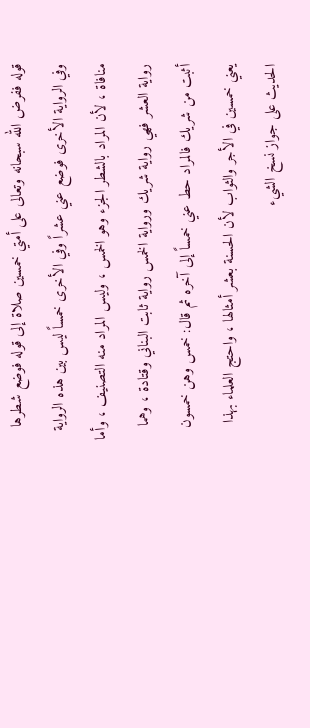قوله ففرض الله سبحانه وتعالى على أمتي خمسين صلاة إلى قوله فوضع شطرها وفي الرواية الأخرى فوضع عني عشراً وفي الأخرى خمساً ليس بين هذه الرواية منافاة ، لأن المراد بالشطر الجزء وهو الخمس ، وليس المراد منه التصنيف ، وأما رواية العشر فهي رواية شريك ورواية الخمس رواية ثابت البناني وقتادة ، وهما أثبت من شريك فالمراد حط عني خمساً إلى آخره ثم قال: خمس وهن خمسون يعني خمسين في الأجر والثواب لأن الحسنة بعشر أمثالها ، واحتج العلماء بهذا الحديث على جواز نسخ الشيء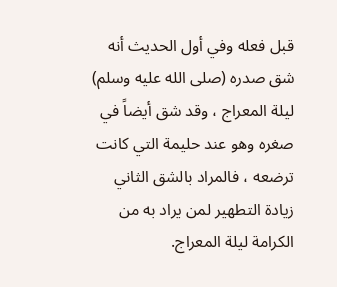قبل فعله وفي أول الحديث أنه شق صدره (صلى الله عليه وسلم) ليلة المعراج ، وقد شق أيضاً في صغره وهو عند حليمة التي كانت ترضعه ، فالمراد بالشق الثاني زيادة التطهير لمن يراد به من الكرامة ليلة المعراج.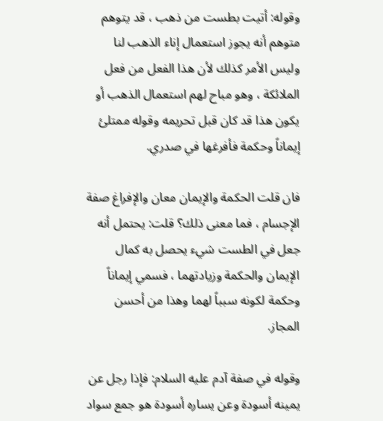وقوله: أتيت بطست من ذهب ، قد يتوهم متوهم أنه يجوز استعمال إناء الذهب لنا وليس الأمر كذلك لأن هذا الفعل من فعل الملائكة ، وهو مباح لهم استعمال الذهب أو يكون هذا قد كان قبل تحريمه وقوله ممتلئ إيماناً وحكمة فأفرغها في صدري.

فان قلت الحكمة والإيمان معان والإفراغ صفة الإجسام ، فما معنى ذلك؟ قلت: يحتمل أنه جعل في الطست شيء يحصل به كمال الإيمان والحكمة وزيادتهما ، فسمي إيماناً وحكمة لكونه سبباً لهما وهذا من أحسن المجاز.

وقوله في صفة آدم عليه السلام: فإذا رجل عن يمينه أسودة وعن يساره أسودة هو جمع سواد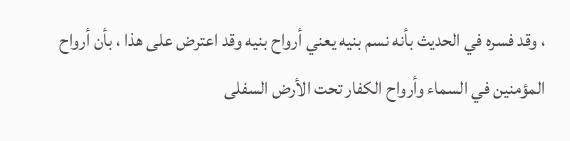، وقد فسره في الحديث بأنه نسم بنيه يعني أرواح بنيه وقد اعترض على هذا ، بأن أرواح المؤمنين في السماء وأرواح الكفار تحت الأرض السفلى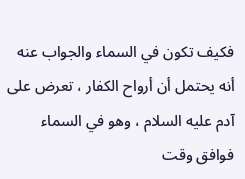فكيف تكون في السماء والجواب عنه أنه يحتمل أن أرواح الكفار ، تعرض على آدم عليه السلام ، وهو في السماء فوافق وقت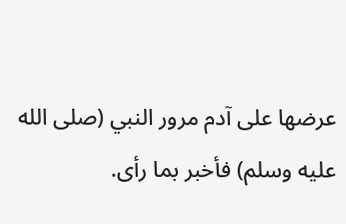عرضها على آدم مرور النبي (صلى الله عليه وسلم) فأخبر بما رأى.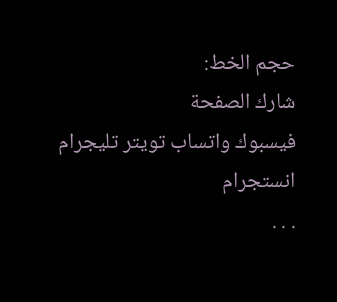حجم الخط:
شارك الصفحة
فيسبوك واتساب تويتر تليجرام انستجرام
. . .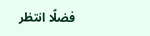فضلًا انتظر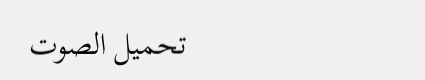تحميل الصوت